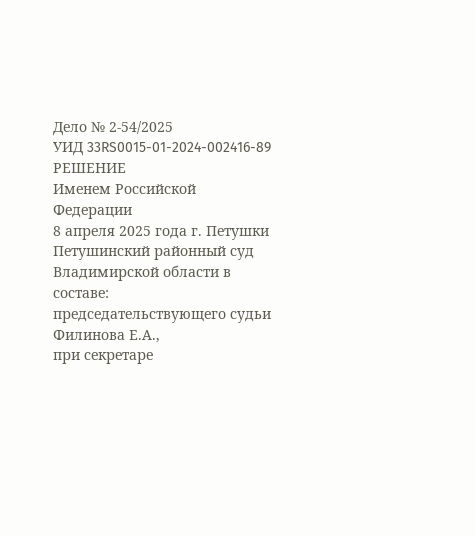Дело № 2-54/2025
УИД 33RS0015-01-2024-002416-89
РЕШЕНИЕ
Именем Российской Федерации
8 апреля 2025 года г. Петушки
Петушинский районный суд Владимирской области в составе:
председательствующего судьи Филинова Е.А.,
при секретаре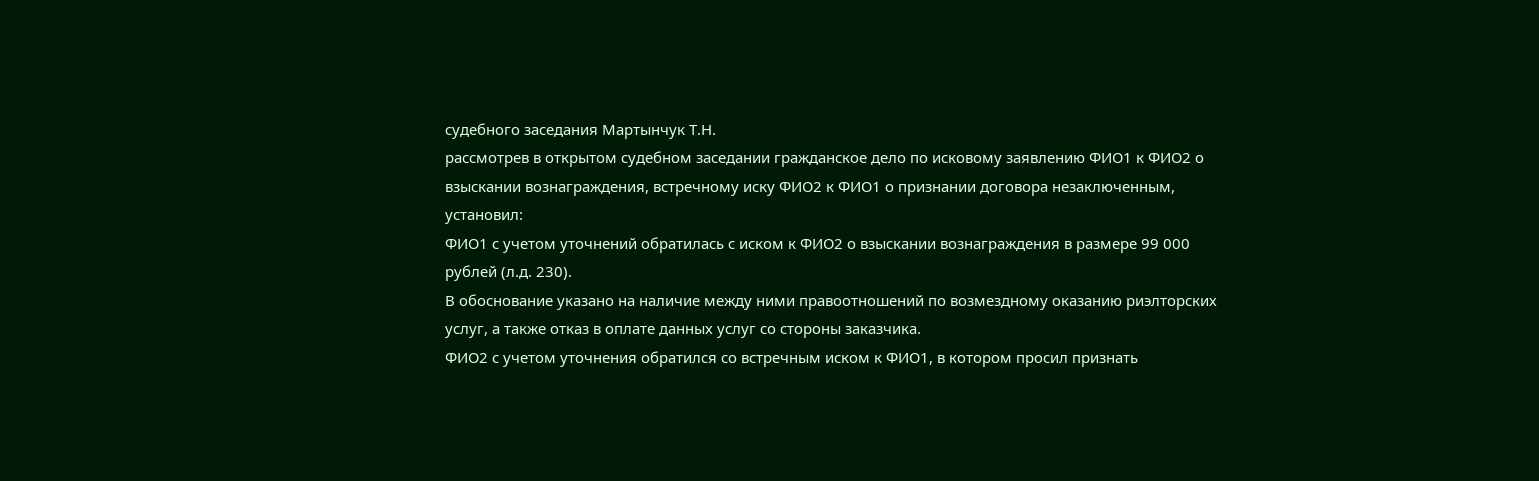судебного заседания Мартынчук Т.Н.
рассмотрев в открытом судебном заседании гражданское дело по исковому заявлению ФИО1 к ФИО2 о взыскании вознаграждения, встречному иску ФИО2 к ФИО1 о признании договора незаключенным,
установил:
ФИО1 с учетом уточнений обратилась с иском к ФИО2 о взыскании вознаграждения в размере 99 000 рублей (л.д. 230).
В обоснование указано на наличие между ними правоотношений по возмездному оказанию риэлторских услуг, а также отказ в оплате данных услуг со стороны заказчика.
ФИО2 с учетом уточнения обратился со встречным иском к ФИО1, в котором просил признать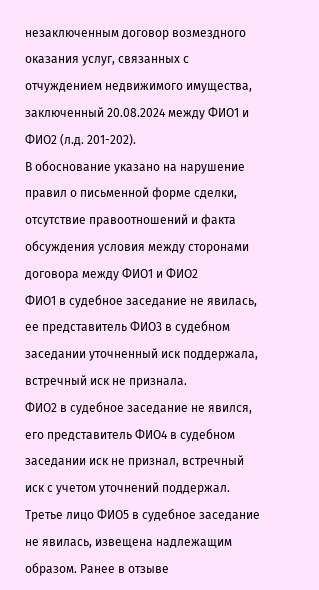незаключенным договор возмездного оказания услуг, связанных с отчуждением недвижимого имущества, заключенный 20.08.2024 между ФИО1 и ФИО2 (л.д. 201-202).
В обоснование указано на нарушение правил о письменной форме сделки, отсутствие правоотношений и факта обсуждения условия между сторонами договора между ФИО1 и ФИО2
ФИО1 в судебное заседание не явилась, ее представитель ФИО3 в судебном заседании уточненный иск поддержала, встречный иск не признала.
ФИО2 в судебное заседание не явился, его представитель ФИО4 в судебном заседании иск не признал, встречный иск с учетом уточнений поддержал.
Третье лицо ФИО5 в судебное заседание не явилась, извещена надлежащим образом. Ранее в отзыве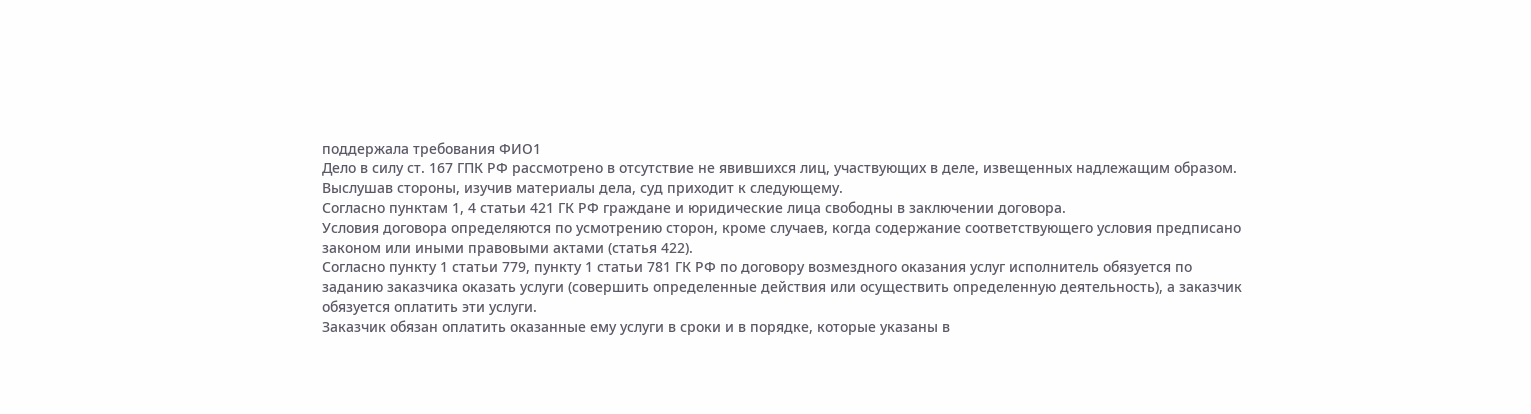поддержала требования ФИО1
Дело в силу ст. 167 ГПК РФ рассмотрено в отсутствие не явившихся лиц, участвующих в деле, извещенных надлежащим образом.
Выслушав стороны, изучив материалы дела, суд приходит к следующему.
Согласно пунктам 1, 4 статьи 421 ГК РФ граждане и юридические лица свободны в заключении договора.
Условия договора определяются по усмотрению сторон, кроме случаев, когда содержание соответствующего условия предписано законом или иными правовыми актами (статья 422).
Согласно пункту 1 статьи 779, пункту 1 статьи 781 ГК РФ по договору возмездного оказания услуг исполнитель обязуется по заданию заказчика оказать услуги (совершить определенные действия или осуществить определенную деятельность), а заказчик обязуется оплатить эти услуги.
Заказчик обязан оплатить оказанные ему услуги в сроки и в порядке, которые указаны в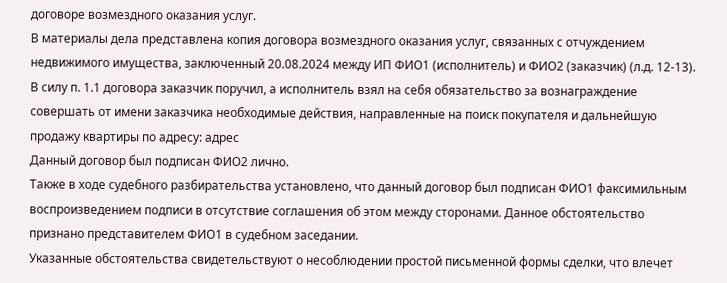договоре возмездного оказания услуг.
В материалы дела представлена копия договора возмездного оказания услуг, связанных с отчуждением недвижимого имущества, заключенный 20.08.2024 между ИП ФИО1 (исполнитель) и ФИО2 (заказчик) (л.д. 12-13).
В силу п. 1.1 договора заказчик поручил, а исполнитель взял на себя обязательство за вознаграждение совершать от имени заказчика необходимые действия, направленные на поиск покупателя и дальнейшую продажу квартиры по адресу: адрес
Данный договор был подписан ФИО2 лично.
Также в ходе судебного разбирательства установлено, что данный договор был подписан ФИО1 факсимильным воспроизведением подписи в отсутствие соглашения об этом между сторонами. Данное обстоятельство признано представителем ФИО1 в судебном заседании.
Указанные обстоятельства свидетельствуют о несоблюдении простой письменной формы сделки, что влечет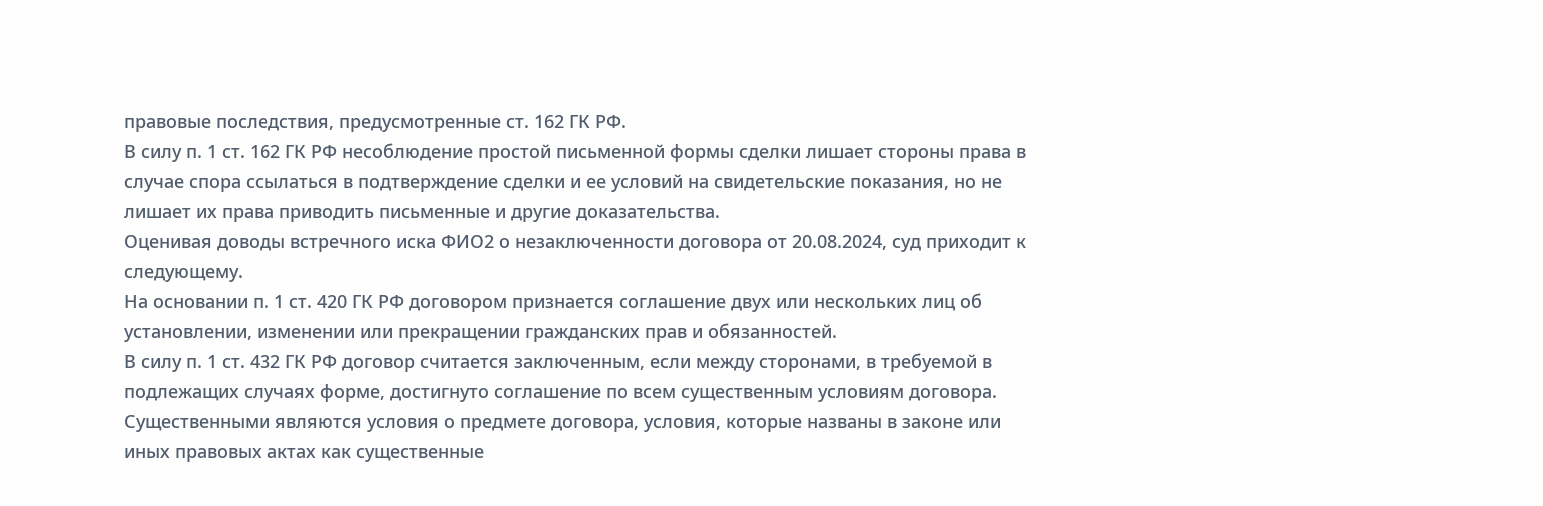правовые последствия, предусмотренные ст. 162 ГК РФ.
В силу п. 1 ст. 162 ГК РФ несоблюдение простой письменной формы сделки лишает стороны права в случае спора ссылаться в подтверждение сделки и ее условий на свидетельские показания, но не лишает их права приводить письменные и другие доказательства.
Оценивая доводы встречного иска ФИО2 о незаключенности договора от 20.08.2024, суд приходит к следующему.
На основании п. 1 ст. 420 ГК РФ договором признается соглашение двух или нескольких лиц об установлении, изменении или прекращении гражданских прав и обязанностей.
В силу п. 1 ст. 432 ГК РФ договор считается заключенным, если между сторонами, в требуемой в подлежащих случаях форме, достигнуто соглашение по всем существенным условиям договора. Существенными являются условия о предмете договора, условия, которые названы в законе или иных правовых актах как существенные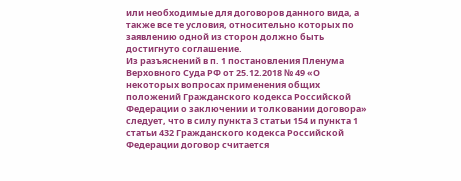или необходимые для договоров данного вида, а также все те условия, относительно которых по заявлению одной из сторон должно быть достигнуто соглашение.
Из разъяснений в п. 1 постановления Пленума Верховного Суда РФ от 25.12.2018 № 49 «О некоторых вопросах применения общих положений Гражданского кодекса Российской Федерации о заключении и толковании договора» следует, что в силу пункта 3 статьи 154 и пункта 1 статьи 432 Гражданского кодекса Российской Федерации договор считается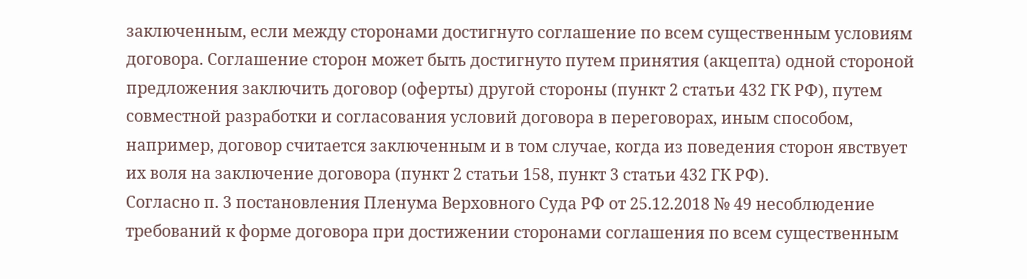заключенным, если между сторонами достигнуто соглашение по всем существенным условиям договора. Соглашение сторон может быть достигнуто путем принятия (акцепта) одной стороной предложения заключить договор (оферты) другой стороны (пункт 2 статьи 432 ГК РФ), путем совместной разработки и согласования условий договора в переговорах, иным способом, например, договор считается заключенным и в том случае, когда из поведения сторон явствует их воля на заключение договора (пункт 2 статьи 158, пункт 3 статьи 432 ГК РФ).
Согласно п. 3 постановления Пленума Верховного Суда РФ от 25.12.2018 № 49 несоблюдение требований к форме договора при достижении сторонами соглашения по всем существенным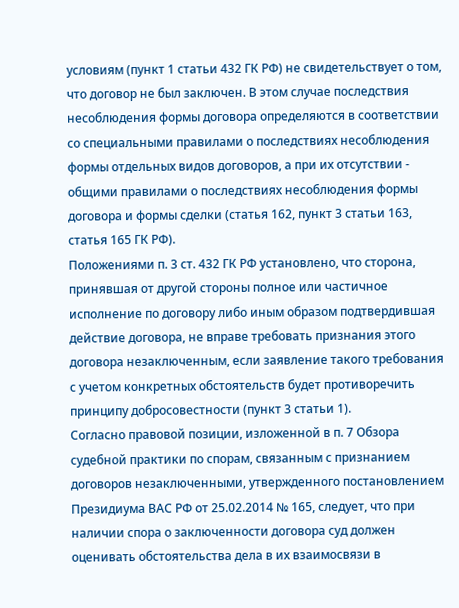условиям (пункт 1 статьи 432 ГК РФ) не свидетельствует о том, что договор не был заключен. В этом случае последствия несоблюдения формы договора определяются в соответствии со специальными правилами о последствиях несоблюдения формы отдельных видов договоров, а при их отсутствии - общими правилами о последствиях несоблюдения формы договора и формы сделки (статья 162, пункт 3 статьи 163, статья 165 ГК РФ).
Положениями п. 3 ст. 432 ГК РФ установлено, что сторона, принявшая от другой стороны полное или частичное исполнение по договору либо иным образом подтвердившая действие договора, не вправе требовать признания этого договора незаключенным, если заявление такого требования с учетом конкретных обстоятельств будет противоречить принципу добросовестности (пункт 3 статьи 1).
Согласно правовой позиции, изложенной в п. 7 Обзора судебной практики по спорам, связанным с признанием договоров незаключенными, утвержденного постановлением Президиума ВАС РФ от 25.02.2014 № 165, следует, что при наличии спора о заключенности договора суд должен оценивать обстоятельства дела в их взаимосвязи в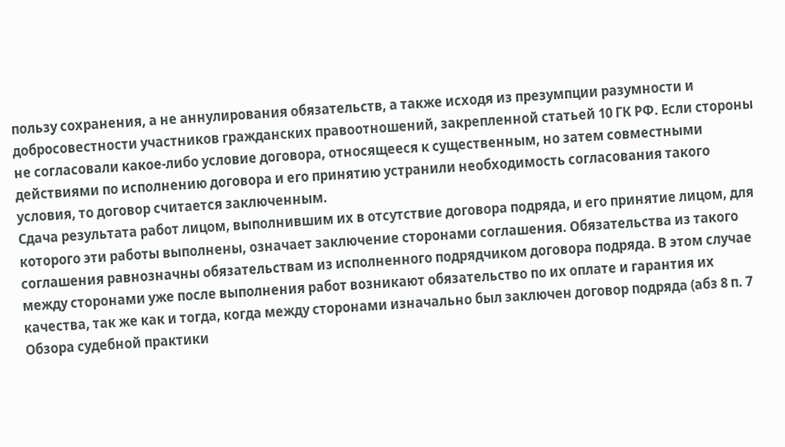пользу сохранения, а не аннулирования обязательств, а также исходя из презумпции разумности и добросовестности участников гражданских правоотношений, закрепленной статьей 10 ГК РФ. Если стороны не согласовали какое-либо условие договора, относящееся к существенным, но затем совместными действиями по исполнению договора и его принятию устранили необходимость согласования такого условия, то договор считается заключенным.
Сдача результата работ лицом, выполнившим их в отсутствие договора подряда, и его принятие лицом, для которого эти работы выполнены, означает заключение сторонами соглашения. Обязательства из такого соглашения равнозначны обязательствам из исполненного подрядчиком договора подряда. В этом случае между сторонами уже после выполнения работ возникают обязательство по их оплате и гарантия их качества, так же как и тогда, когда между сторонами изначально был заключен договор подряда (абз 8 п. 7 Обзора судебной практики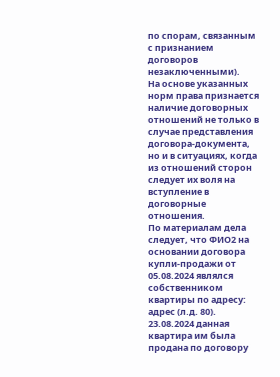по спорам, связанным с признанием договоров незаключенными).
На основе указанных норм права признается наличие договорных отношений не только в случае представления договора-документа, но и в ситуациях, когда из отношений сторон следует их воля на вступление в договорные отношения.
По материалам дела следует, что ФИО2 на основании договора купли-продажи от 05.08.2024 являлся собственником квартиры по адресу: адрес (л.д. 80).
23.08.2024 данная квартира им была продана по договору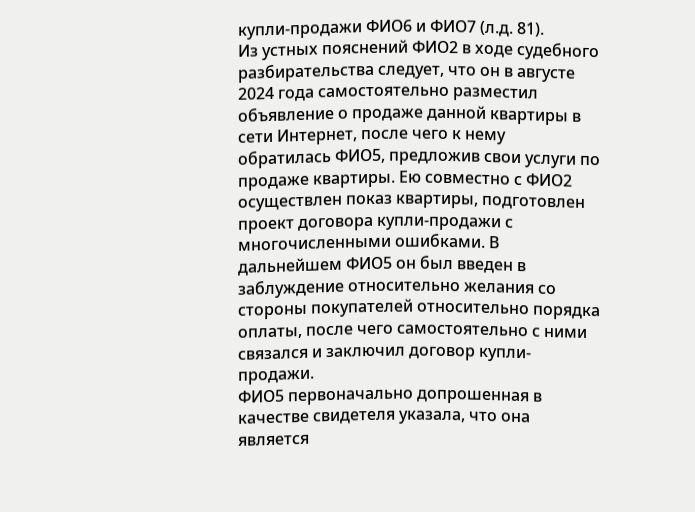купли-продажи ФИО6 и ФИО7 (л.д. 81).
Из устных пояснений ФИО2 в ходе судебного разбирательства следует, что он в августе 2024 года самостоятельно разместил объявление о продаже данной квартиры в сети Интернет, после чего к нему обратилась ФИО5, предложив свои услуги по продаже квартиры. Ею совместно с ФИО2 осуществлен показ квартиры, подготовлен проект договора купли-продажи с многочисленными ошибками. В дальнейшем ФИО5 он был введен в заблуждение относительно желания со стороны покупателей относительно порядка оплаты, после чего самостоятельно с ними связался и заключил договор купли-продажи.
ФИО5 первоначально допрошенная в качестве свидетеля указала, что она является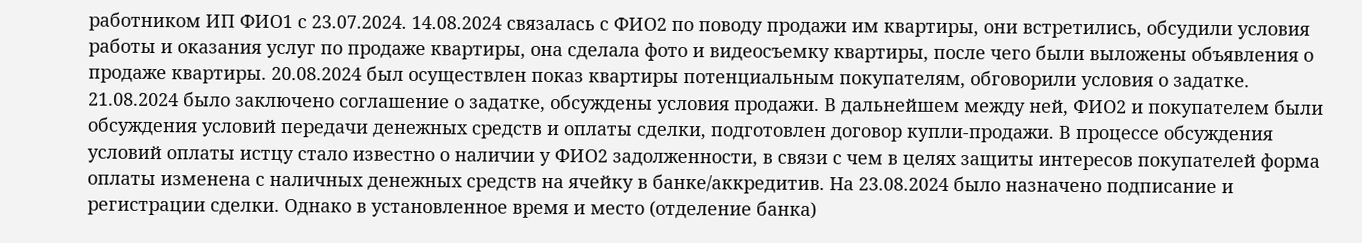работником ИП ФИО1 с 23.07.2024. 14.08.2024 связалась с ФИО2 по поводу продажи им квартиры, они встретились, обсудили условия работы и оказания услуг по продаже квартиры, она сделала фото и видеосъемку квартиры, после чего были выложены объявления о продаже квартиры. 20.08.2024 был осуществлен показ квартиры потенциальным покупателям, обговорили условия о задатке. 21.08.2024 было заключено соглашение о задатке, обсуждены условия продажи. В дальнейшем между ней, ФИО2 и покупателем были обсуждения условий передачи денежных средств и оплаты сделки, подготовлен договор купли-продажи. В процессе обсуждения условий оплаты истцу стало известно о наличии у ФИО2 задолженности, в связи с чем в целях защиты интересов покупателей форма оплаты изменена с наличных денежных средств на ячейку в банке/аккредитив. На 23.08.2024 было назначено подписание и регистрации сделки. Однако в установленное время и место (отделение банка)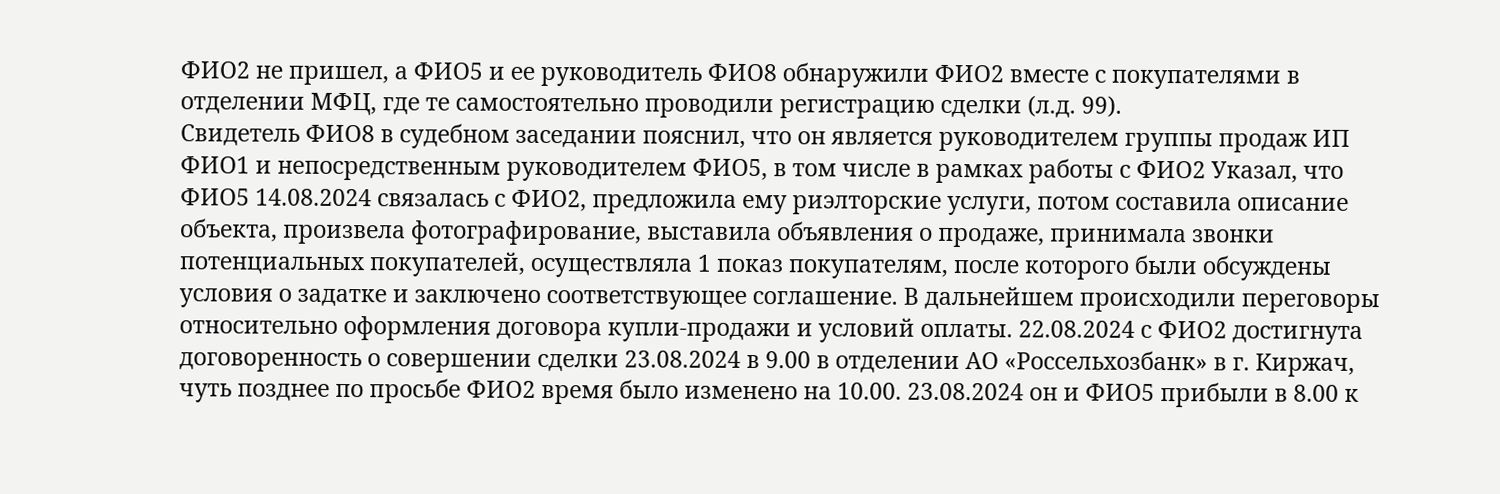ФИО2 не пришел, а ФИО5 и ее руководитель ФИО8 обнаружили ФИО2 вместе с покупателями в отделении МФЦ, где те самостоятельно проводили регистрацию сделки (л.д. 99).
Свидетель ФИО8 в судебном заседании пояснил, что он является руководителем группы продаж ИП ФИО1 и непосредственным руководителем ФИО5, в том числе в рамках работы с ФИО2 Указал, что ФИО5 14.08.2024 связалась с ФИО2, предложила ему риэлторские услуги, потом составила описание объекта, произвела фотографирование, выставила объявления о продаже, принимала звонки потенциальных покупателей, осуществляла 1 показ покупателям, после которого были обсуждены условия о задатке и заключено соответствующее соглашение. В дальнейшем происходили переговоры относительно оформления договора купли-продажи и условий оплаты. 22.08.2024 с ФИО2 достигнута договоренность о совершении сделки 23.08.2024 в 9.00 в отделении АО «Россельхозбанк» в г. Киржач, чуть позднее по просьбе ФИО2 время было изменено на 10.00. 23.08.2024 он и ФИО5 прибыли в 8.00 к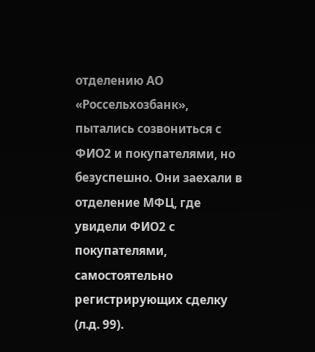отделению АО «Россельхозбанк», пытались созвониться с ФИО2 и покупателями, но безуспешно. Они заехали в отделение МФЦ, где увидели ФИО2 с покупателями, самостоятельно регистрирующих сделку (л.д. 99).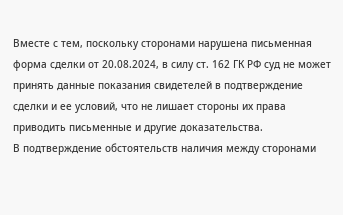Вместе с тем, поскольку сторонами нарушена письменная форма сделки от 20.08.2024, в силу ст. 162 ГК РФ суд не может принять данные показания свидетелей в подтверждение сделки и ее условий, что не лишает стороны их права приводить письменные и другие доказательства.
В подтверждение обстоятельств наличия между сторонами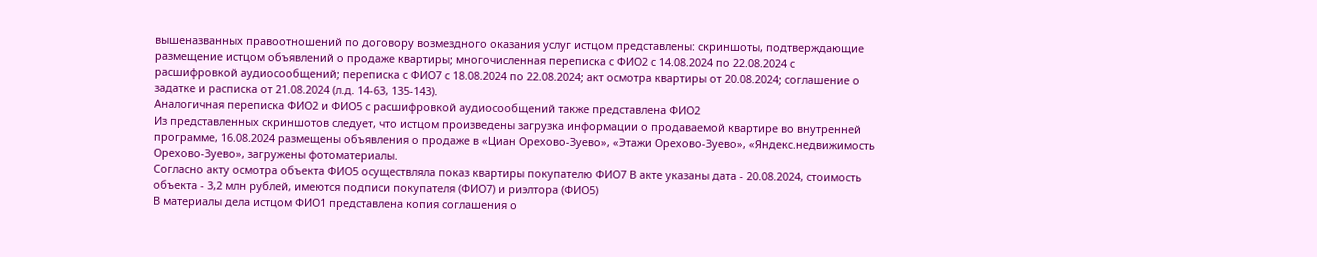вышеназванных правоотношений по договору возмездного оказания услуг истцом представлены: скриншоты, подтверждающие размещение истцом объявлений о продаже квартиры; многочисленная переписка с ФИО2 с 14.08.2024 по 22.08.2024 с расшифровкой аудиосообщений; переписка с ФИО7 с 18.08.2024 по 22.08.2024; акт осмотра квартиры от 20.08.2024; соглашение о задатке и расписка от 21.08.2024 (л.д. 14-63, 135-143).
Аналогичная переписка ФИО2 и ФИО5 с расшифровкой аудиосообщений также представлена ФИО2
Из представленных скриншотов следует, что истцом произведены загрузка информации о продаваемой квартире во внутренней программе, 16.08.2024 размещены объявления о продаже в «Циан Орехово-Зуево», «Этажи Орехово-Зуево», «Яндекс.недвижимость Орехово-Зуево», загружены фотоматериалы.
Согласно акту осмотра объекта ФИО5 осуществляла показ квартиры покупателю ФИО7 В акте указаны дата - 20.08.2024, стоимость объекта - 3,2 млн рублей, имеются подписи покупателя (ФИО7) и риэлтора (ФИО5)
В материалы дела истцом ФИО1 представлена копия соглашения о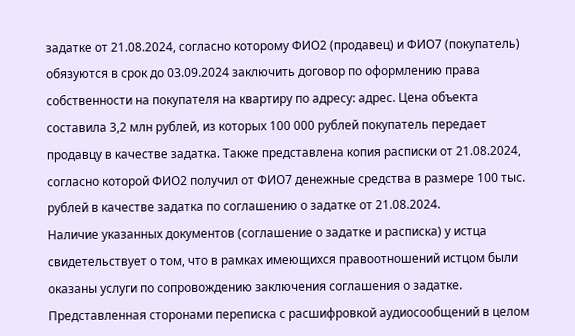задатке от 21.08.2024, согласно которому ФИО2 (продавец) и ФИО7 (покупатель) обязуются в срок до 03.09.2024 заключить договор по оформлению права собственности на покупателя на квартиру по адресу: адрес. Цена объекта составила 3,2 млн рублей, из которых 100 000 рублей покупатель передает продавцу в качестве задатка. Также представлена копия расписки от 21.08.2024, согласно которой ФИО2 получил от ФИО7 денежные средства в размере 100 тыс. рублей в качестве задатка по соглашению о задатке от 21.08.2024.
Наличие указанных документов (соглашение о задатке и расписка) у истца свидетельствует о том, что в рамках имеющихся правоотношений истцом были оказаны услуги по сопровождению заключения соглашения о задатке.
Представленная сторонами переписка с расшифровкой аудиосообщений в целом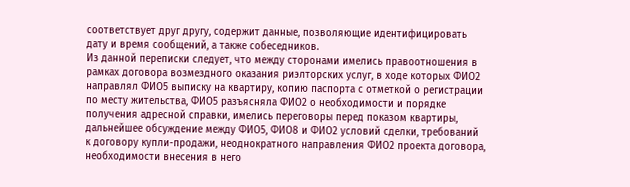соответствует друг другу, содержит данные, позволяющие идентифицировать дату и время сообщений, а также собеседников.
Из данной переписки следует, что между сторонами имелись правоотношения в рамках договора возмездного оказания риэлторских услуг, в ходе которых ФИО2 направлял ФИО5 выписку на квартиру, копию паспорта с отметкой о регистрации по месту жительства, ФИО5 разъясняла ФИО2 о необходимости и порядке получения адресной справки, имелись переговоры перед показом квартиры, дальнейшее обсуждение между ФИО5, ФИО8 и ФИО2 условий сделки, требований к договору купли-продажи, неоднократного направления ФИО2 проекта договора, необходимости внесения в него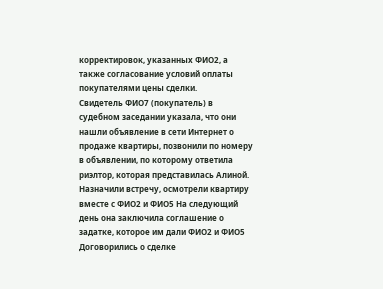корректировок, указанных ФИО2, а также согласование условий оплаты покупателями цены сделки.
Свидетель ФИО7 (покупатель) в судебном заседании указала, что они нашли объявление в сети Интернет о продаже квартиры, позвонили по номеру в объявлении, по которому ответила риэлтор, которая представилась Алиной. Назначили встречу, осмотрели квартиру вместе с ФИО2 и ФИО5 На следующий день она заключила соглашение о задатке, которое им дали ФИО2 и ФИО5 Договорились о сделке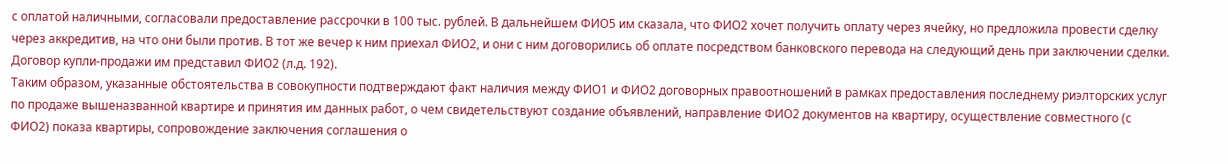с оплатой наличными, согласовали предоставление рассрочки в 100 тыс. рублей. В дальнейшем ФИО5 им сказала, что ФИО2 хочет получить оплату через ячейку, но предложила провести сделку через аккредитив, на что они были против. В тот же вечер к ним приехал ФИО2, и они с ним договорились об оплате посредством банковского перевода на следующий день при заключении сделки. Договор купли-продажи им представил ФИО2 (л.д. 192).
Таким образом, указанные обстоятельства в совокупности подтверждают факт наличия между ФИО1 и ФИО2 договорных правоотношений в рамках предоставления последнему риэлторских услуг по продаже вышеназванной квартире и принятия им данных работ, о чем свидетельствуют создание объявлений, направление ФИО2 документов на квартиру, осуществление совместного (с ФИО2) показа квартиры, сопровождение заключения соглашения о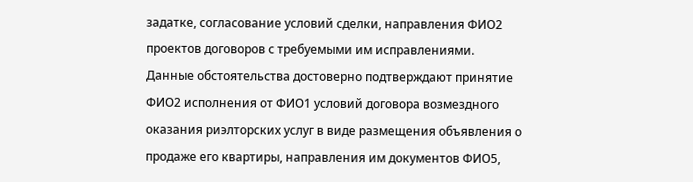задатке, согласование условий сделки, направления ФИО2 проектов договоров с требуемыми им исправлениями.
Данные обстоятельства достоверно подтверждают принятие ФИО2 исполнения от ФИО1 условий договора возмездного оказания риэлторских услуг в виде размещения объявления о продаже его квартиры, направления им документов ФИО5,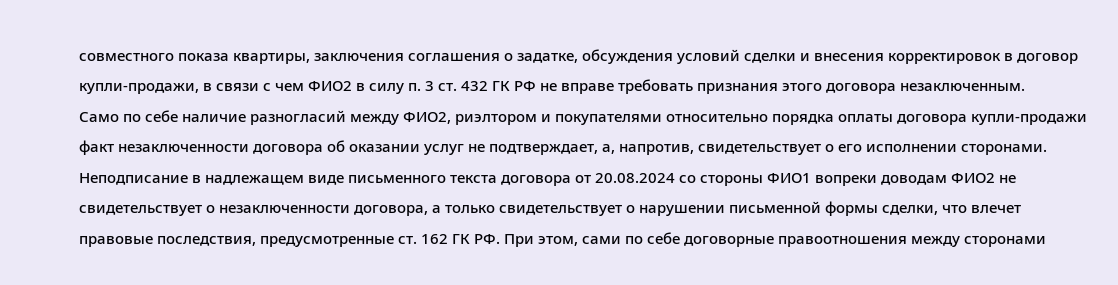совместного показа квартиры, заключения соглашения о задатке, обсуждения условий сделки и внесения корректировок в договор купли-продажи, в связи с чем ФИО2 в силу п. 3 ст. 432 ГК РФ не вправе требовать признания этого договора незаключенным.
Само по себе наличие разногласий между ФИО2, риэлтором и покупателями относительно порядка оплаты договора купли-продажи факт незаключенности договора об оказании услуг не подтверждает, а, напротив, свидетельствует о его исполнении сторонами.
Неподписание в надлежащем виде письменного текста договора от 20.08.2024 со стороны ФИО1 вопреки доводам ФИО2 не свидетельствует о незаключенности договора, а только свидетельствует о нарушении письменной формы сделки, что влечет правовые последствия, предусмотренные ст. 162 ГК РФ. При этом, сами по себе договорные правоотношения между сторонами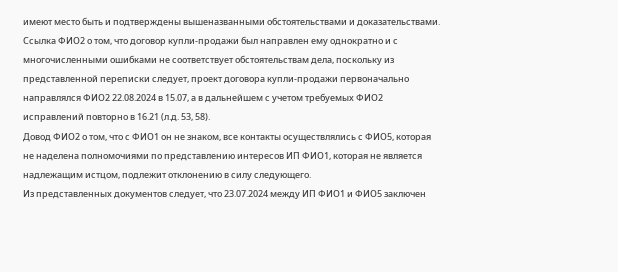имеют место быть и подтверждены вышеназванными обстоятельствами и доказательствами.
Ссылка ФИО2 о том, что договор купли-продажи был направлен ему однократно и с многочисленными ошибками не соответствует обстоятельствам дела, поскольку из представленной переписки следует, проект договора купли-продажи первоначально направлялся ФИО2 22.08.2024 в 15.07, а в дальнейшем с учетом требуемых ФИО2 исправлений повторно в 16.21 (л.д. 53, 58).
Довод ФИО2 о том, что с ФИО1 он не знаком, все контакты осуществлялись с ФИО5, которая не наделена полномочиями по представлению интересов ИП ФИО1, которая не является надлежащим истцом, подлежит отклонению в силу следующего.
Из представленных документов следует, что 23.07.2024 между ИП ФИО1 и ФИО5 заключен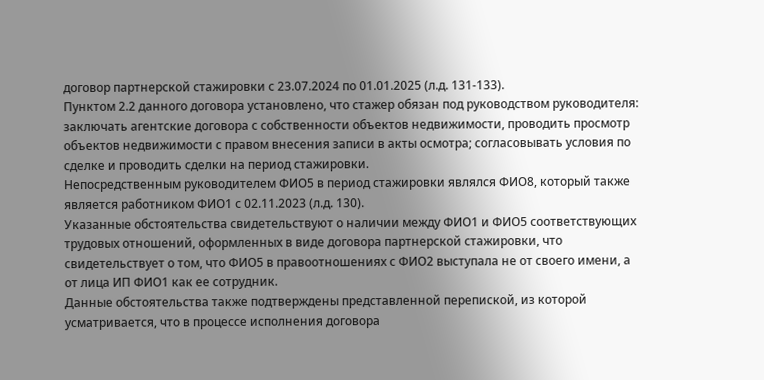договор партнерской стажировки с 23.07.2024 по 01.01.2025 (л.д. 131-133).
Пунктом 2.2 данного договора установлено, что стажер обязан под руководством руководителя: заключать агентские договора с собственности объектов недвижимости, проводить просмотр объектов недвижимости с правом внесения записи в акты осмотра; согласовывать условия по сделке и проводить сделки на период стажировки.
Непосредственным руководителем ФИО5 в период стажировки являлся ФИО8, который также является работником ФИО1 с 02.11.2023 (л.д. 130).
Указанные обстоятельства свидетельствуют о наличии между ФИО1 и ФИО5 соответствующих трудовых отношений, оформленных в виде договора партнерской стажировки, что свидетельствует о том, что ФИО5 в правоотношениях с ФИО2 выступала не от своего имени, а от лица ИП ФИО1 как ее сотрудник.
Данные обстоятельства также подтверждены представленной перепиской, из которой усматривается, что в процессе исполнения договора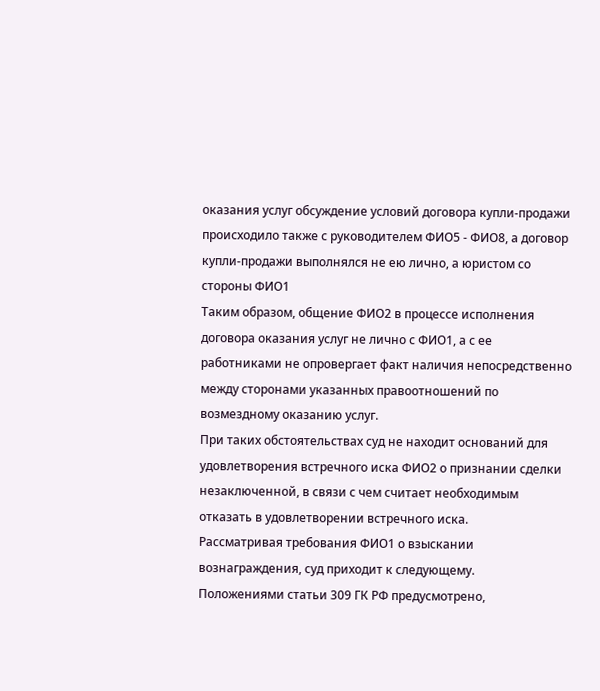оказания услуг обсуждение условий договора купли-продажи происходило также с руководителем ФИО5 - ФИО8, а договор купли-продажи выполнялся не ею лично, а юристом со стороны ФИО1
Таким образом, общение ФИО2 в процессе исполнения договора оказания услуг не лично с ФИО1, а с ее работниками не опровергает факт наличия непосредственно между сторонами указанных правоотношений по возмездному оказанию услуг.
При таких обстоятельствах суд не находит оснований для удовлетворения встречного иска ФИО2 о признании сделки незаключенной, в связи с чем считает необходимым отказать в удовлетворении встречного иска.
Рассматривая требования ФИО1 о взыскании вознаграждения, суд приходит к следующему.
Положениями статьи 309 ГК РФ предусмотрено,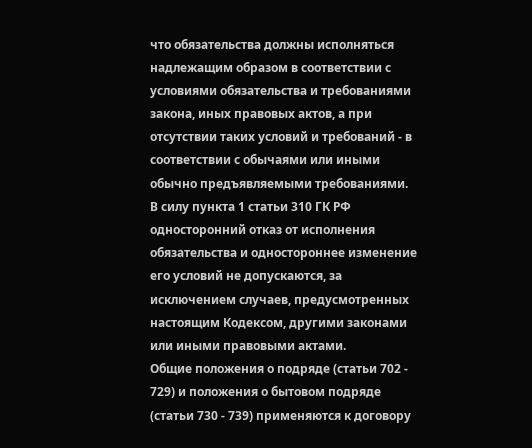что обязательства должны исполняться надлежащим образом в соответствии с условиями обязательства и требованиями закона, иных правовых актов, а при отсутствии таких условий и требований - в соответствии с обычаями или иными обычно предъявляемыми требованиями.
В силу пункта 1 статьи 310 ГК РФ односторонний отказ от исполнения обязательства и одностороннее изменение его условий не допускаются, за исключением случаев, предусмотренных настоящим Кодексом, другими законами или иными правовыми актами.
Общие положения о подряде (статьи 702 - 729) и положения о бытовом подряде (статьи 730 - 739) применяются к договору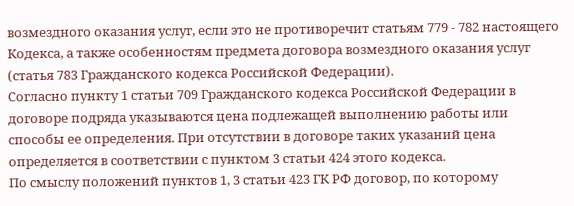возмездного оказания услуг, если это не противоречит статьям 779 - 782 настоящего Кодекса, а также особенностям предмета договора возмездного оказания услуг (статья 783 Гражданского кодекса Российской Федерации).
Согласно пункту 1 статьи 709 Гражданского кодекса Российской Федерации в договоре подряда указываются цена подлежащей выполнению работы или способы ее определения. При отсутствии в договоре таких указаний цена определяется в соответствии с пунктом 3 статьи 424 этого кодекса.
По смыслу положений пунктов 1, 3 статьи 423 ГК РФ договор, по которому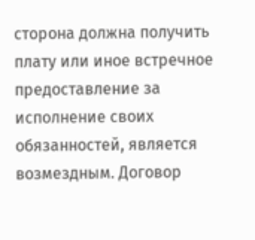сторона должна получить плату или иное встречное предоставление за исполнение своих обязанностей, является возмездным. Договор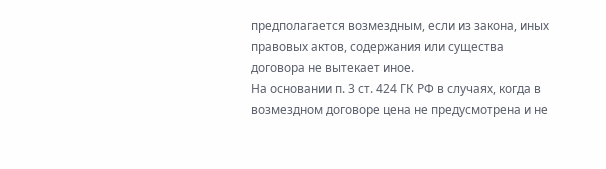предполагается возмездным, если из закона, иных правовых актов, содержания или существа договора не вытекает иное.
На основании п. 3 ст. 424 ГК РФ в случаях, когда в возмездном договоре цена не предусмотрена и не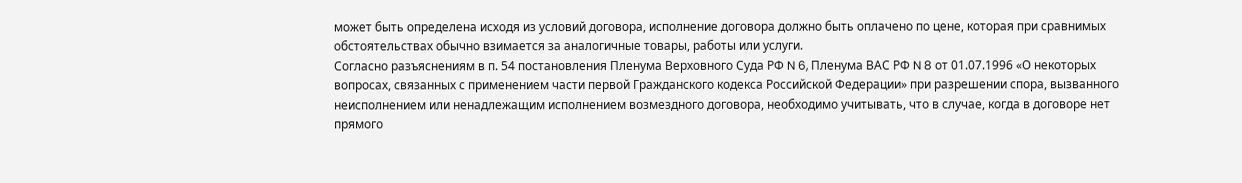может быть определена исходя из условий договора, исполнение договора должно быть оплачено по цене, которая при сравнимых обстоятельствах обычно взимается за аналогичные товары, работы или услуги.
Согласно разъяснениям в п. 54 постановления Пленума Верховного Суда РФ N 6, Пленума ВАС РФ N 8 от 01.07.1996 «О некоторых вопросах, связанных с применением части первой Гражданского кодекса Российской Федерации» при разрешении спора, вызванного неисполнением или ненадлежащим исполнением возмездного договора, необходимо учитывать, что в случае, когда в договоре нет прямого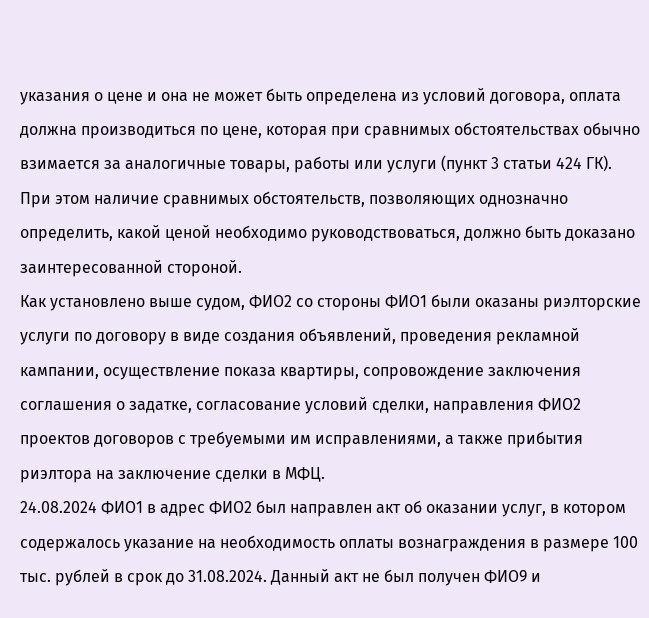указания о цене и она не может быть определена из условий договора, оплата должна производиться по цене, которая при сравнимых обстоятельствах обычно взимается за аналогичные товары, работы или услуги (пункт 3 статьи 424 ГК). При этом наличие сравнимых обстоятельств, позволяющих однозначно определить, какой ценой необходимо руководствоваться, должно быть доказано заинтересованной стороной.
Как установлено выше судом, ФИО2 со стороны ФИО1 были оказаны риэлторские услуги по договору в виде создания объявлений, проведения рекламной кампании, осуществление показа квартиры, сопровождение заключения соглашения о задатке, согласование условий сделки, направления ФИО2 проектов договоров с требуемыми им исправлениями, а также прибытия риэлтора на заключение сделки в МФЦ.
24.08.2024 ФИО1 в адрес ФИО2 был направлен акт об оказании услуг, в котором содержалось указание на необходимость оплаты вознаграждения в размере 100 тыс. рублей в срок до 31.08.2024. Данный акт не был получен ФИО9 и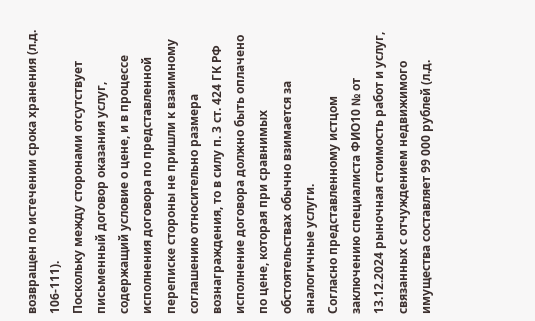возвращен по истечении срока хранения (л.д. 106-111).
Поскольку между сторонами отсутствует письменный договор оказания услуг, содержащий условие о цене, и в процессе исполнения договора по представленной переписке стороны не пришли к взаимному соглашению относительно размера вознаграждения, то в силу п. 3 ст. 424 ГК РФ исполнение договора должно быть оплачено по цене, которая при сравнимых обстоятельствах обычно взимается за аналогичные услуги.
Согласно представленному истцом заключению специалиста ФИО10 № от 13.12.2024 рыночная стоимость работ и услуг, связанных с отчуждением недвижимого имущества составляет 99 000 рублей (л.д.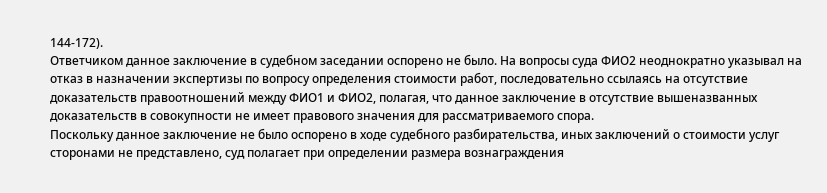144-172).
Ответчиком данное заключение в судебном заседании оспорено не было. На вопросы суда ФИО2 неоднократно указывал на отказ в назначении экспертизы по вопросу определения стоимости работ, последовательно ссылаясь на отсутствие доказательств правоотношений между ФИО1 и ФИО2, полагая, что данное заключение в отсутствие вышеназванных доказательств в совокупности не имеет правового значения для рассматриваемого спора.
Поскольку данное заключение не было оспорено в ходе судебного разбирательства, иных заключений о стоимости услуг сторонами не представлено, суд полагает при определении размера вознаграждения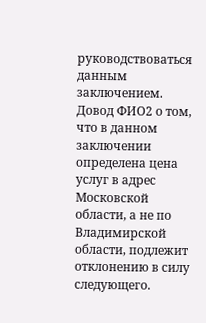руководствоваться данным заключением.
Довод ФИО2 о том, что в данном заключении определена цена услуг в адрес Московской области, а не по Владимирской области, подлежит отклонению в силу следующего.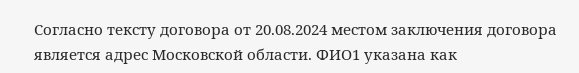Согласно тексту договора от 20.08.2024 местом заключения договора является адрес Московской области. ФИО1 указана как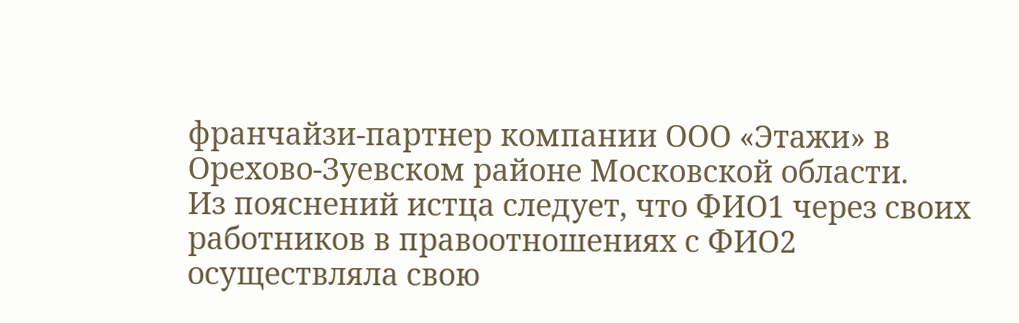франчайзи-партнер компании ООО «Этажи» в Орехово-Зуевском районе Московской области.
Из пояснений истца следует, что ФИО1 через своих работников в правоотношениях с ФИО2 осуществляла свою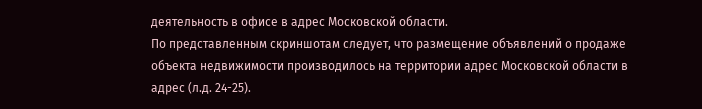деятельность в офисе в адрес Московской области.
По представленным скриншотам следует, что размещение объявлений о продаже объекта недвижимости производилось на территории адрес Московской области в адрес (л.д. 24-25).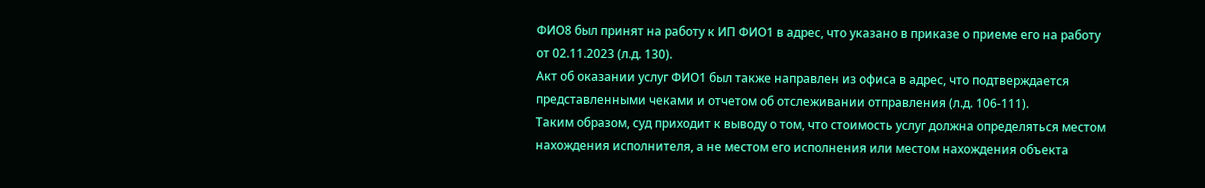ФИО8 был принят на работу к ИП ФИО1 в адрес, что указано в приказе о приеме его на работу от 02.11.2023 (л.д. 130).
Акт об оказании услуг ФИО1 был также направлен из офиса в адрес, что подтверждается представленными чеками и отчетом об отслеживании отправления (л.д. 106-111).
Таким образом, суд приходит к выводу о том, что стоимость услуг должна определяться местом нахождения исполнителя, а не местом его исполнения или местом нахождения объекта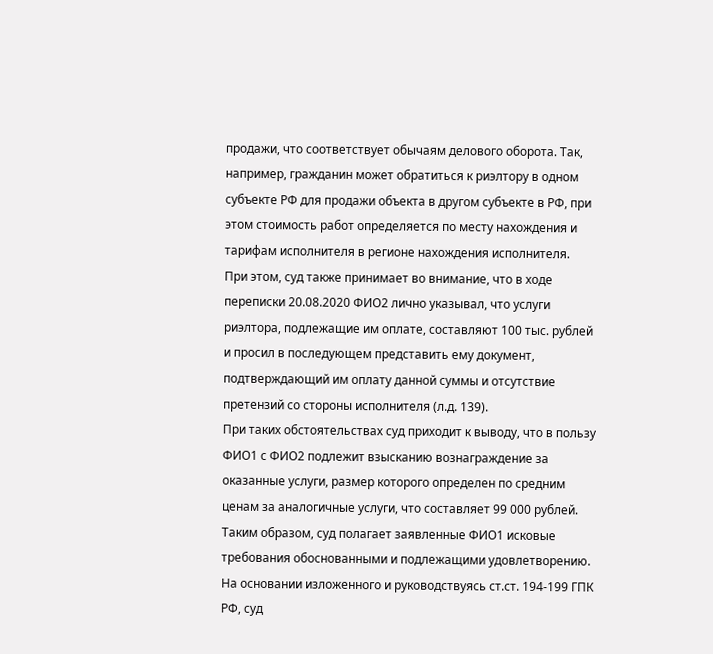продажи, что соответствует обычаям делового оборота. Так, например, гражданин может обратиться к риэлтору в одном субъекте РФ для продажи объекта в другом субъекте в РФ, при этом стоимость работ определяется по месту нахождения и тарифам исполнителя в регионе нахождения исполнителя.
При этом, суд также принимает во внимание, что в ходе переписки 20.08.2020 ФИО2 лично указывал, что услуги риэлтора, подлежащие им оплате, составляют 100 тыс. рублей и просил в последующем представить ему документ, подтверждающий им оплату данной суммы и отсутствие претензий со стороны исполнителя (л.д. 139).
При таких обстоятельствах суд приходит к выводу, что в пользу ФИО1 с ФИО2 подлежит взысканию вознаграждение за оказанные услуги, размер которого определен по средним ценам за аналогичные услуги, что составляет 99 000 рублей.
Таким образом, суд полагает заявленные ФИО1 исковые требования обоснованными и подлежащими удовлетворению.
На основании изложенного и руководствуясь ст.ст. 194-199 ГПК РФ, суд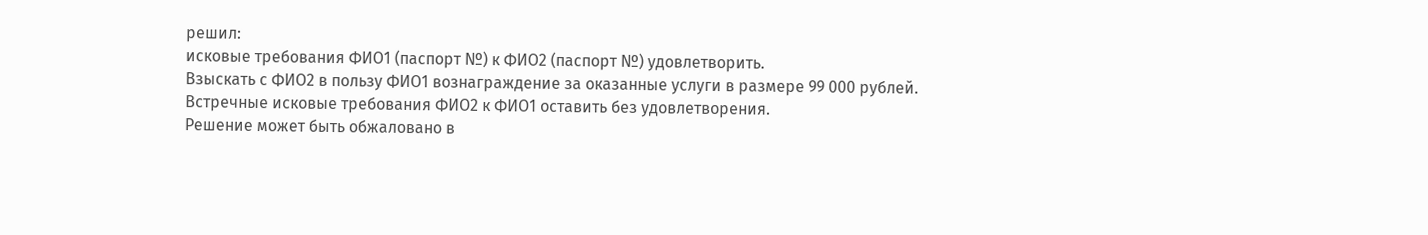решил:
исковые требования ФИО1 (паспорт №) к ФИО2 (паспорт №) удовлетворить.
Взыскать с ФИО2 в пользу ФИО1 вознаграждение за оказанные услуги в размере 99 000 рублей.
Встречные исковые требования ФИО2 к ФИО1 оставить без удовлетворения.
Решение может быть обжаловано в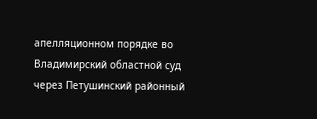апелляционном порядке во Владимирский областной суд через Петушинский районный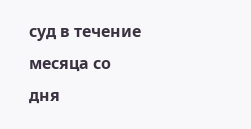суд в течение месяца со дня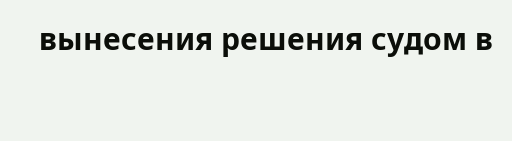вынесения решения судом в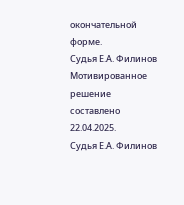окончательной форме.
Судья Е.А. Филинов
Мотивированное решение составлено 22.04.2025.
Судья Е.А. Филинов